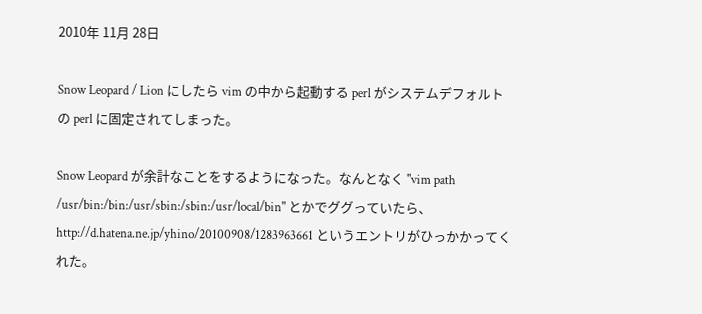2010年 11月 28日

Snow Leopard / Lion にしたら vim の中から起動する perl がシステムデフォルトの perl に固定されてしまった。

Snow Leopard が余計なことをするようになった。なんとなく "vim path /usr/bin:/bin:/usr/sbin:/sbin:/usr/local/bin" とかでググっていたら、http://d.hatena.ne.jp/yhino/20100908/1283963661 というエントリがひっかかってくれた。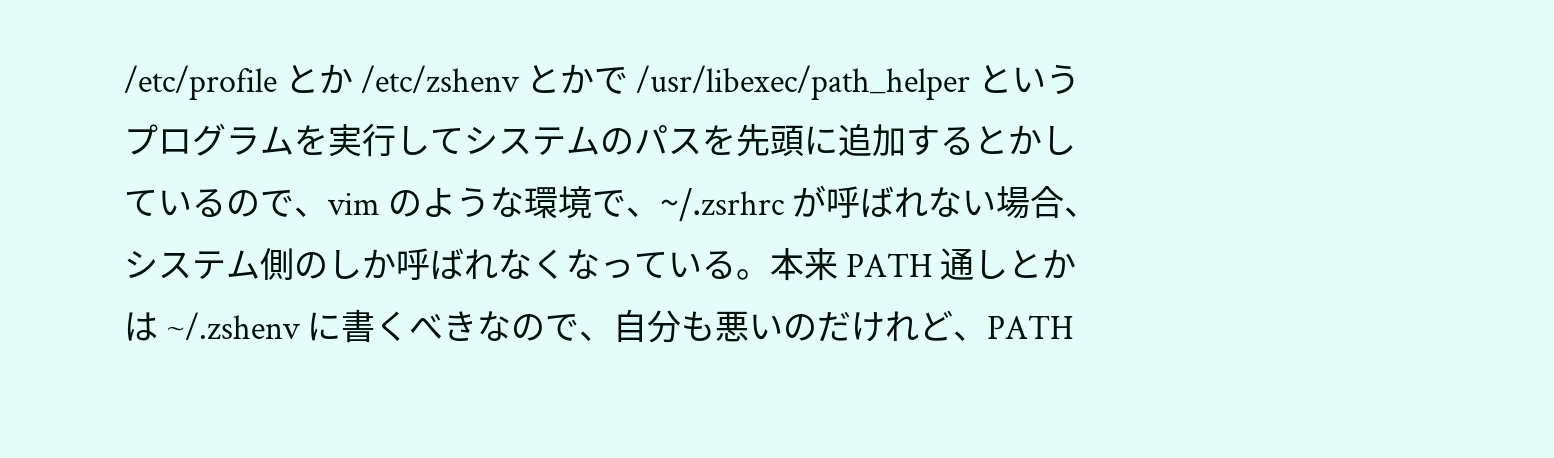/etc/profile とか /etc/zshenv とかで /usr/libexec/path_helper というプログラムを実行してシステムのパスを先頭に追加するとかしているので、vim のような環境で、~/.zsrhrc が呼ばれない場合、システム側のしか呼ばれなくなっている。本来 PATH 通しとかは ~/.zshenv に書くべきなので、自分も悪いのだけれど、PATH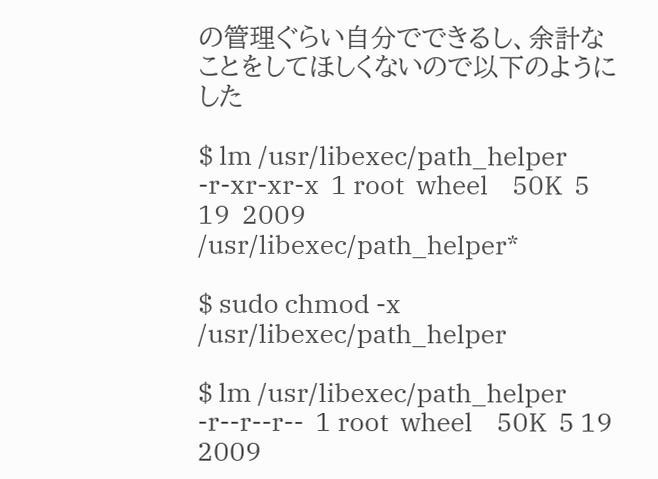の管理ぐらい自分でできるし、余計なことをしてほしくないので以下のようにした

$ lm /usr/libexec/path_helper
-r-xr-xr-x  1 root  wheel    50K  5 19  2009 /usr/libexec/path_helper*

$ sudo chmod -x /usr/libexec/path_helper

$ lm /usr/libexec/path_helper
-r--r--r--  1 root  wheel    50K  5 19  2009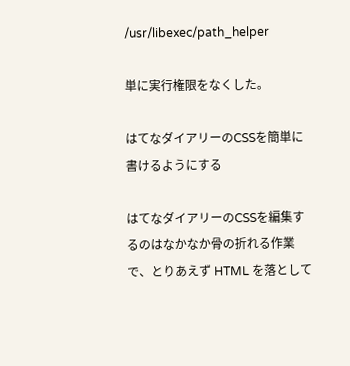/usr/libexec/path_helper

単に実行権限をなくした。

はてなダイアリーのCSSを簡単に書けるようにする

はてなダイアリーのCSSを編集するのはなかなか骨の折れる作業で、とりあえず HTML を落として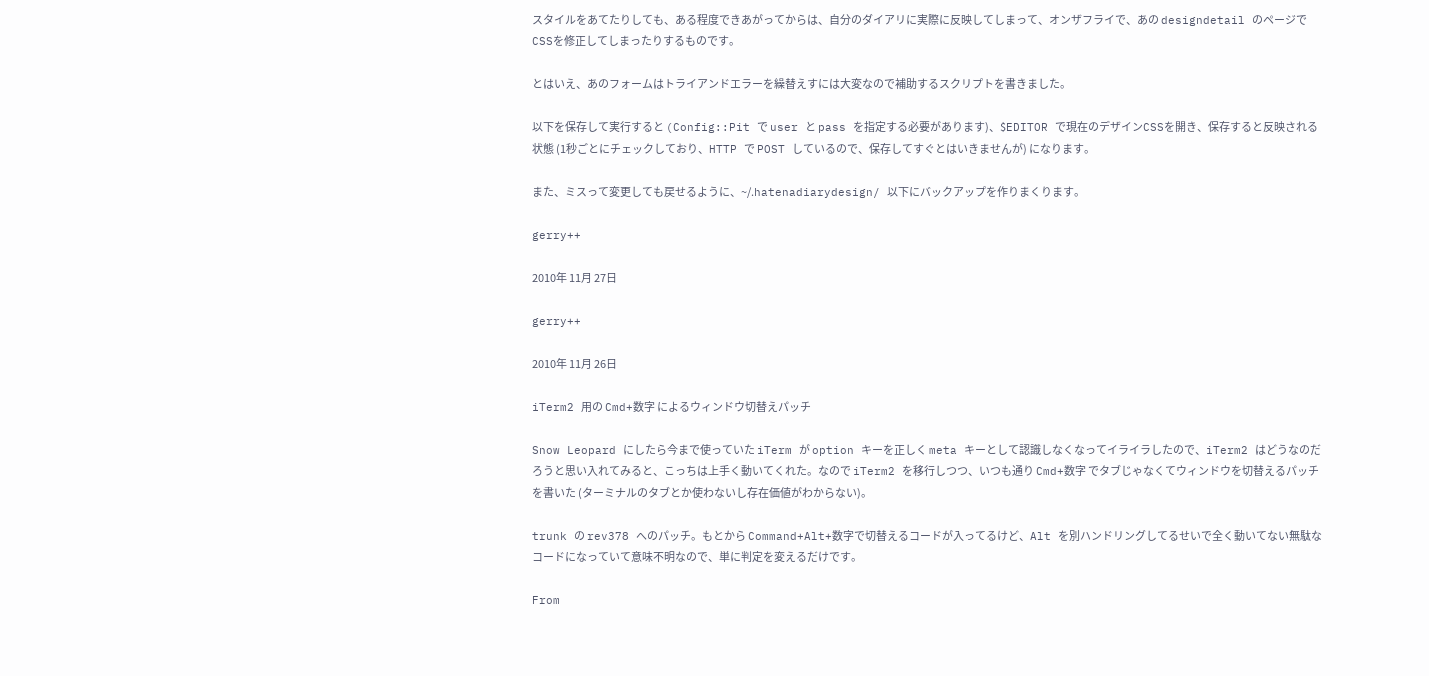スタイルをあてたりしても、ある程度できあがってからは、自分のダイアリに実際に反映してしまって、オンザフライで、あの designdetail のページでCSSを修正してしまったりするものです。

とはいえ、あのフォームはトライアンドエラーを繰替えすには大変なので補助するスクリプトを書きました。

以下を保存して実行すると (Config::Pit で user と pass を指定する必要があります)、$EDITOR で現在のデザインCSSを開き、保存すると反映される状態 (1秒ごとにチェックしており、HTTP で POST しているので、保存してすぐとはいきませんが) になります。

また、ミスって変更しても戻せるように、~/.hatenadiarydesign/ 以下にバックアップを作りまくります。

gerry++

2010年 11月 27日

gerry++

2010年 11月 26日

iTerm2 用の Cmd+数字 によるウィンドウ切替えパッチ

Snow Leopard にしたら今まで使っていた iTerm が option キーを正しく meta キーとして認識しなくなってイライラしたので、iTerm2 はどうなのだろうと思い入れてみると、こっちは上手く動いてくれた。なので iTerm2 を移行しつつ、いつも通り Cmd+数字 でタブじゃなくてウィンドウを切替えるパッチを書いた (ターミナルのタブとか使わないし存在価値がわからない)。

trunk の rev378 へのパッチ。もとから Command+Alt+数字で切替えるコードが入ってるけど、Alt を別ハンドリングしてるせいで全く動いてない無駄なコードになっていて意味不明なので、単に判定を変えるだけです。

From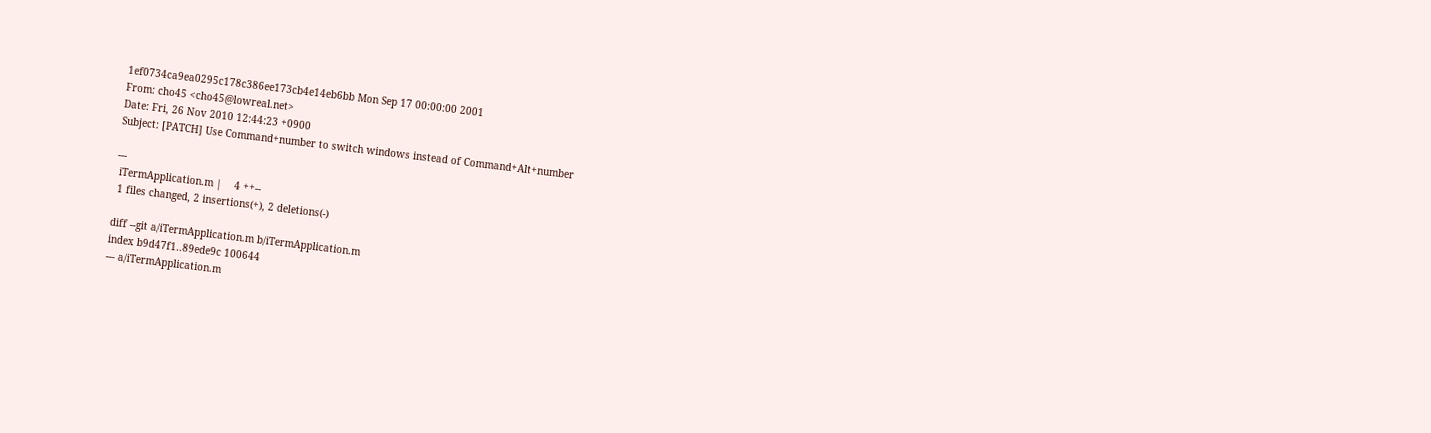1ef0734ca9ea0295c178c386ee173cb4e14eb6bb Mon Sep 17 00:00:00 2001
From: cho45 <cho45@lowreal.net>
Date: Fri, 26 Nov 2010 12:44:23 +0900
Subject: [PATCH] Use Command+number to switch windows instead of Command+Alt+number

---
 iTermApplication.m |    4 ++--
 1 files changed, 2 insertions(+), 2 deletions(-)

diff --git a/iTermApplication.m b/iTermApplication.m
index b9d47f1..89ede9c 100644
--- a/iTermApplication.m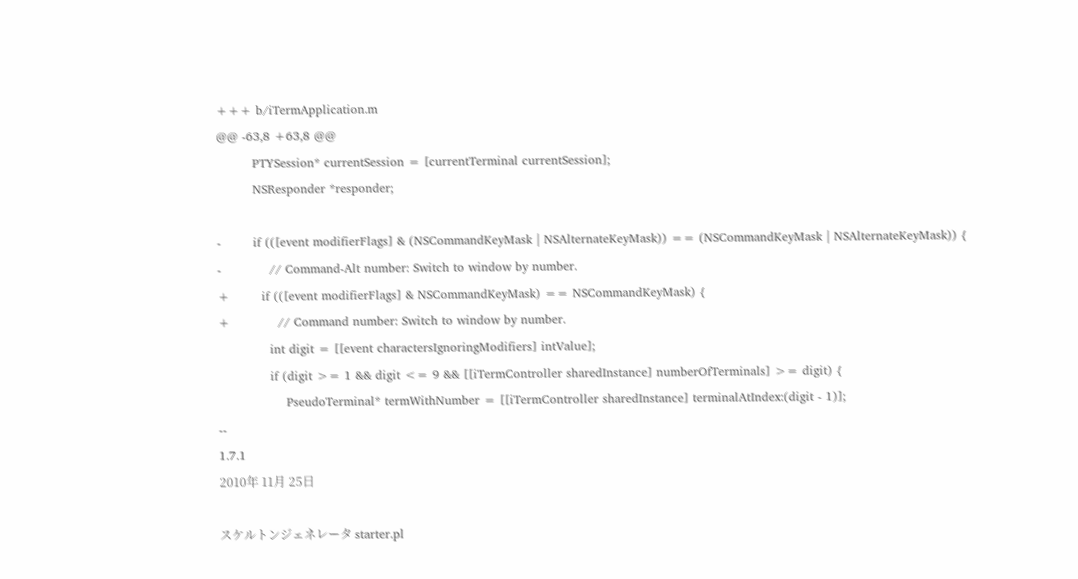+++ b/iTermApplication.m
@@ -63,8 +63,8 @@
         PTYSession* currentSession = [currentTerminal currentSession];
         NSResponder *responder;

-        if (([event modifierFlags] & (NSCommandKeyMask | NSAlternateKeyMask)) == (NSCommandKeyMask | NSAlternateKeyMask)) {
-            // Command-Alt number: Switch to window by number.
+        if (([event modifierFlags] & NSCommandKeyMask) == NSCommandKeyMask) {
+            // Command number: Switch to window by number.
             int digit = [[event charactersIgnoringModifiers] intValue];
             if (digit >= 1 && digit <= 9 && [[iTermController sharedInstance] numberOfTerminals] >= digit) {
                 PseudoTerminal* termWithNumber = [[iTermController sharedInstance] terminalAtIndex:(digit - 1)];
--
1.7.1
2010年 11月 25日

スケルトンジェネレータ starter.pl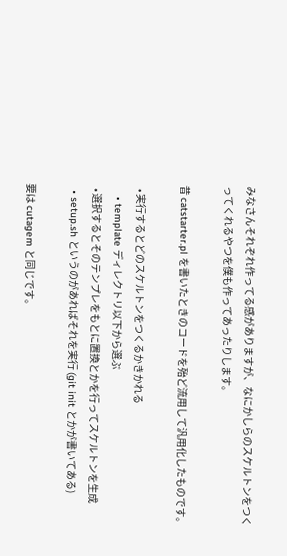みなさんそれぞれ作ってる感がありますが、なにかしらのスケルトンをつくってくれるやつを僕も作ってあったりします。

昔 catstarter.pl を書いたときのコードを殆ど流用して汎用化したものです。

  • 実行するとどのスケルトンをつくるかきかれる
    • template ディレクトリ以下から選ぶ
  • 選択するとそのテンプレをもとに置換とかを行ってスケルトンを生成
  • setup.sh というのがあればそれを実行 (git init とかが書いてある)

要は cutagem と同じです。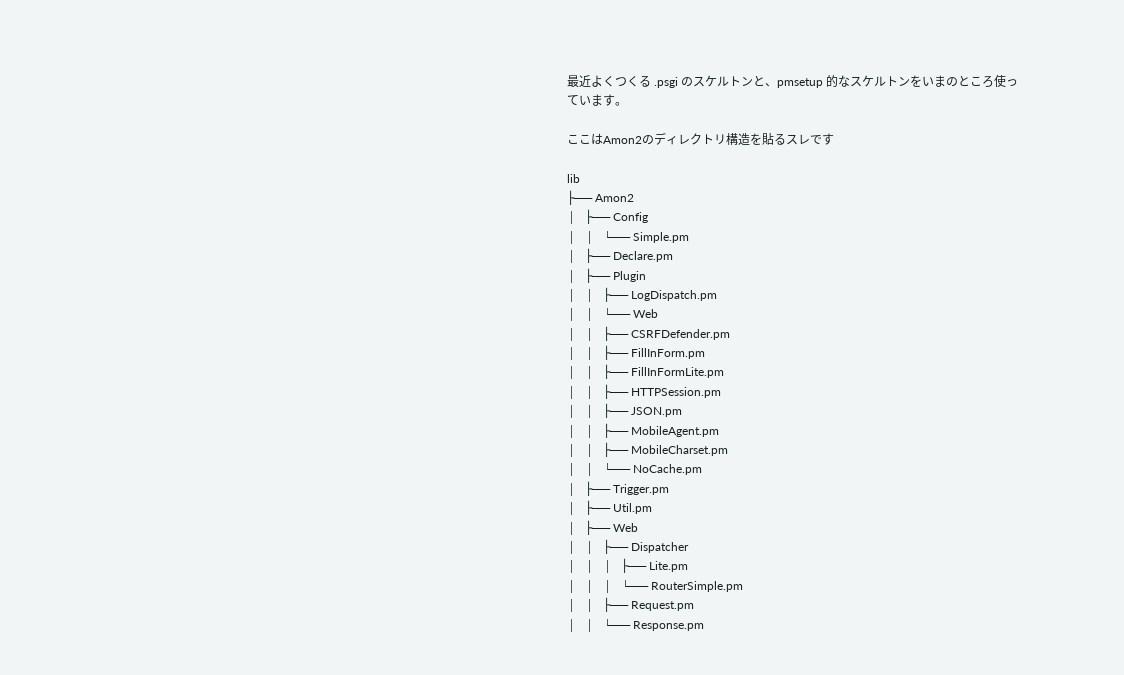最近よくつくる .psgi のスケルトンと、pmsetup 的なスケルトンをいまのところ使っています。

ここはAmon2のディレクトリ構造を貼るスレです

lib
├── Amon2
│   ├── Config
│   │   └── Simple.pm
│   ├── Declare.pm
│   ├── Plugin
│   │   ├── LogDispatch.pm
│   │   └── Web
│   │   ├── CSRFDefender.pm
│   │   ├── FillInForm.pm
│   │   ├── FillInFormLite.pm
│   │   ├── HTTPSession.pm
│   │   ├── JSON.pm
│   │   ├── MobileAgent.pm
│   │   ├── MobileCharset.pm
│   │   └── NoCache.pm
│   ├── Trigger.pm
│   ├── Util.pm
│   ├── Web
│   │   ├── Dispatcher
│   │   │   ├── Lite.pm
│   │   │   └── RouterSimple.pm
│   │   ├── Request.pm
│   │   └── Response.pm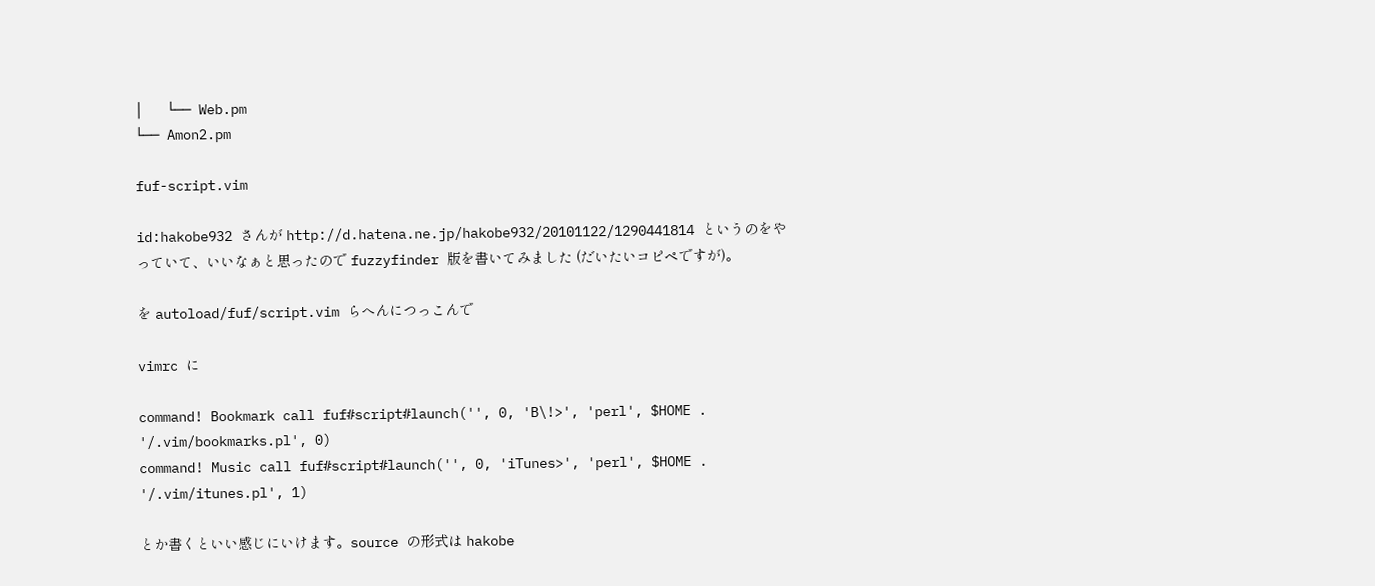│   └── Web.pm
└── Amon2.pm

fuf-script.vim

id:hakobe932 さんが http://d.hatena.ne.jp/hakobe932/20101122/1290441814 というのをやっていて、いいなぁと思ったので fuzzyfinder 版を書いてみました (だいたいコピペですが)。

を autoload/fuf/script.vim らへんにつっこんで

vimrc に

command! Bookmark call fuf#script#launch('', 0, 'B\!>', 'perl', $HOME . '/.vim/bookmarks.pl', 0)
command! Music call fuf#script#launch('', 0, 'iTunes>', 'perl', $HOME . '/.vim/itunes.pl', 1)

とか書くといい感じにいけます。source の形式は hakobe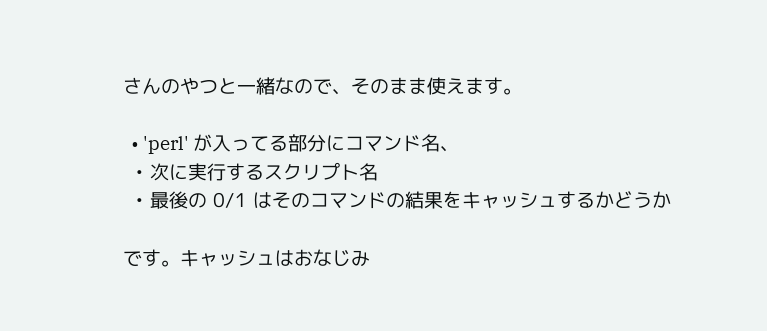さんのやつと一緒なので、そのまま使えます。

  • 'perl' が入ってる部分にコマンド名、
  • 次に実行するスクリプト名
  • 最後の 0/1 はそのコマンドの結果をキャッシュするかどうか

です。キャッシュはおなじみ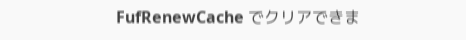FufRenewCache でクリアできま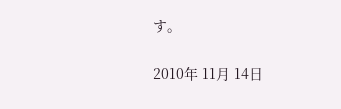す。

2010年 11月 14日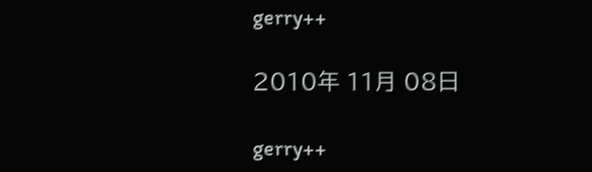gerry++

2010年 11月 08日

gerry++